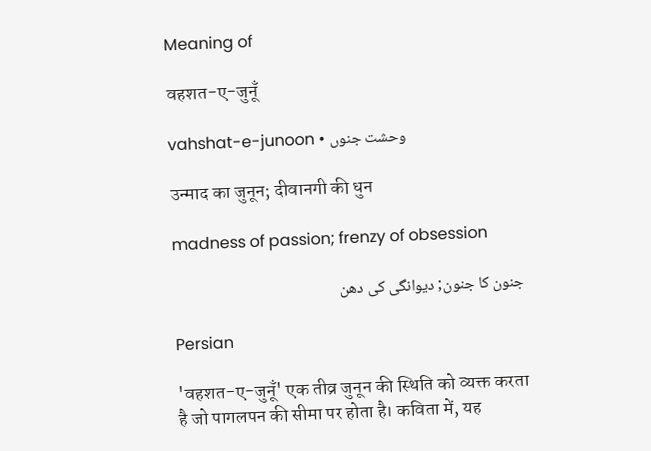Meaning of

वहशत-ए-जुनूँ

vahshat-e-junoon • وحشت جنوں

उन्माद का जुनून; दीवानगी की धुन

madness of passion; frenzy of obsession

جنون کا جنون; دیوانگی کی دھن

Persian

'वहशत-ए-जुनूँ' एक तीव्र जुनून की स्थिति को व्यक्त करता है जो पागलपन की सीमा पर होता है। कविता में, यह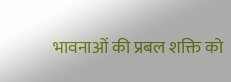भावनाओं की प्रबल शक्ति को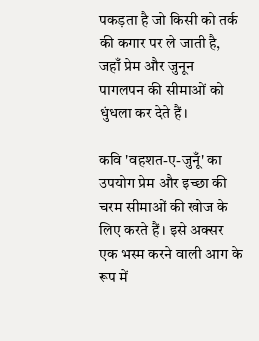पकड़ता है जो किसी को तर्क की कगार पर ले जाती है, जहाँ प्रेम और जुनून पागलपन की सीमाओं को धुंधला कर देते हैं।

कवि 'वहशत-ए-जुनूँ' का उपयोग प्रेम और इच्छा की चरम सीमाओं की खोज के लिए करते हैं। इसे अक्सर एक भस्म करने वाली आग के रूप में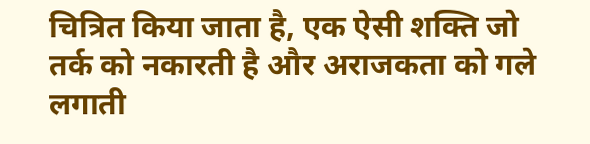चित्रित किया जाता है, एक ऐसी शक्ति जो तर्क को नकारती है और अराजकता को गले लगाती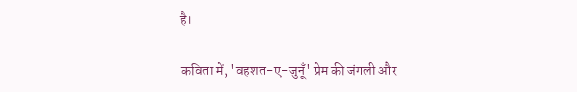है।

कविता में, 'वहशत-ए-जुनूँ' प्रेम की जंगली और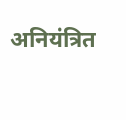अनियंत्रित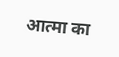आत्मा का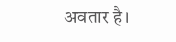अवतार है।